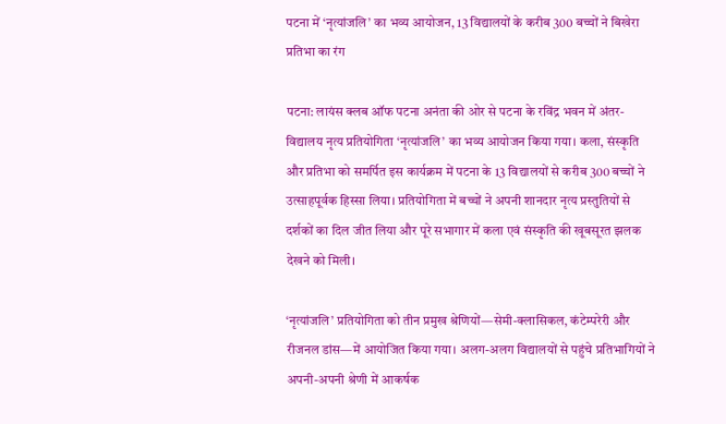पटना में ‘नृत्यांजलि’ का भव्य आयोजन, 13 विद्यालयों के करीब 300 बच्चों ने बिखेरा प्रतिभा का रंग

पटना: लायंस क्लब ऑफ पटना अनंता की ओर से पटना के रविंद्र भवन में अंतर-विद्यालय नृत्य प्रतियोगिता ‘नृत्यांजलि’ का भव्य आयोजन किया गया। कला, संस्कृति और प्रतिभा को समर्पित इस कार्यक्रम में पटना के 13 विद्यालयों से करीब 300 बच्चों ने उत्साहपूर्वक हिस्सा लिया। प्रतियोगिता में बच्चों ने अपनी शानदार नृत्य प्रस्तुतियों से दर्शकों का दिल जीत लिया और पूरे सभागार में कला एवं संस्कृति की खूबसूरत झलक देखने को मिली।

‘नृत्यांजलि’ प्रतियोगिता को तीन प्रमुख श्रेणियों—सेमी-क्लासिकल, कंटेम्परेरी और रीजनल डांस—में आयोजित किया गया। अलग-अलग विद्यालयों से पहुंचे प्रतिभागियों ने अपनी-अपनी श्रेणी में आकर्षक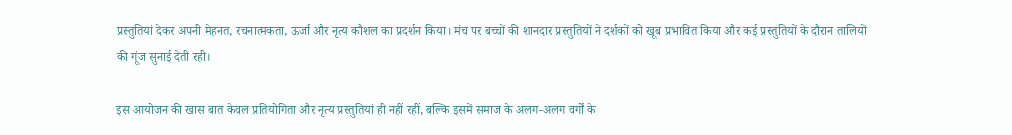प्रस्तुतियां देकर अपनी मेहनत, रचनात्मकता, ऊर्जा और नृत्य कौशल का प्रदर्शन किया। मंच पर बच्चों की शानदार प्रस्तुतियों ने दर्शकों को खूब प्रभावित किया और कई प्रस्तुतियों के दौरान तालियों की गूंज सुनाई देती रही।

इस आयोजन की खास बात केवल प्रतियोगिता और नृत्य प्रस्तुतियां ही नहीं रहीं, बल्कि इसमें समाज के अलग-अलग वर्गों के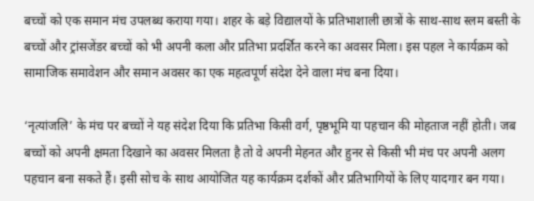बच्चों को एक समान मंच उपलब्ध कराया गया। शहर के बड़े विद्यालयों के प्रतिभाशाली छात्रों के साथ-साथ स्लम बस्ती के बच्चों और ट्रांसजेंडर बच्चों को भी अपनी कला और प्रतिभा प्रदर्शित करने का अवसर मिला। इस पहल ने कार्यक्रम को सामाजिक समावेशन और समान अवसर का एक महत्वपूर्ण संदेश देने वाला मंच बना दिया।

‘नृत्यांजलि’ के मंच पर बच्चों ने यह संदेश दिया कि प्रतिभा किसी वर्ग, पृष्ठभूमि या पहचान की मोहताज नहीं होती। जब बच्चों को अपनी क्षमता दिखाने का अवसर मिलता है तो वे अपनी मेहनत और हुनर से किसी भी मंच पर अपनी अलग पहचान बना सकते हैं। इसी सोच के साथ आयोजित यह कार्यक्रम दर्शकों और प्रतिभागियों के लिए यादगार बन गया।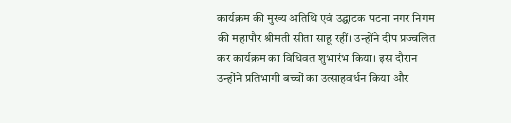कार्यक्रम की मुख्य अतिथि एवं उद्घाटक पटना नगर निगम की महापौर श्रीमती सीता साहू रहीं। उन्होंने दीप प्रज्वलित कर कार्यक्रम का विधिवत शुभारंभ किया। इस दौरान उन्होंने प्रतिभागी बच्चों का उत्साहवर्धन किया और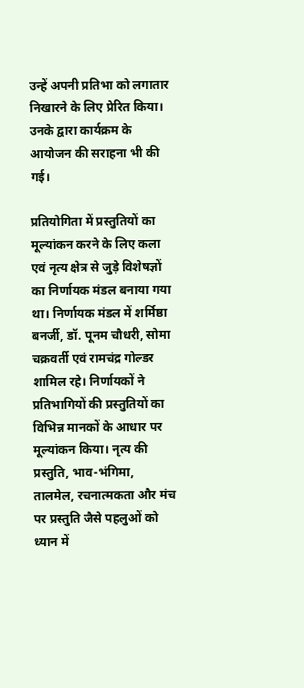उन्हें अपनी प्रतिभा को लगातार निखारने के लिए प्रेरित किया। उनके द्वारा कार्यक्रम के आयोजन की सराहना भी की गई।

प्रतियोगिता में प्रस्तुतियों का मूल्यांकन करने के लिए कला एवं नृत्य क्षेत्र से जुड़े विशेषज्ञों का निर्णायक मंडल बनाया गया था। निर्णायक मंडल में शर्मिष्ठा बनर्जी, डॉ. पूनम चौधरी, सोमा चक्रवर्ती एवं रामचंद्र गोल्डर शामिल रहे। निर्णायकों ने प्रतिभागियों की प्रस्तुतियों का विभिन्न मानकों के आधार पर मूल्यांकन किया। नृत्य की प्रस्तुति, भाव-भंगिमा, तालमेल, रचनात्मकता और मंच पर प्रस्तुति जैसे पहलुओं को ध्यान में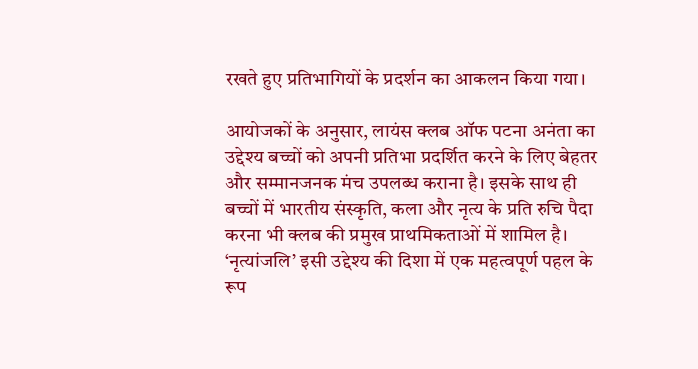रखते हुए प्रतिभागियों के प्रदर्शन का आकलन किया गया।

आयोजकों के अनुसार, लायंस क्लब ऑफ पटना अनंता का उद्देश्य बच्चों को अपनी प्रतिभा प्रदर्शित करने के लिए बेहतर और सम्मानजनक मंच उपलब्ध कराना है। इसके साथ ही बच्चों में भारतीय संस्कृति, कला और नृत्य के प्रति रुचि पैदा करना भी क्लब की प्रमुख प्राथमिकताओं में शामिल है। ‘नृत्यांजलि’ इसी उद्देश्य की दिशा में एक महत्वपूर्ण पहल के रूप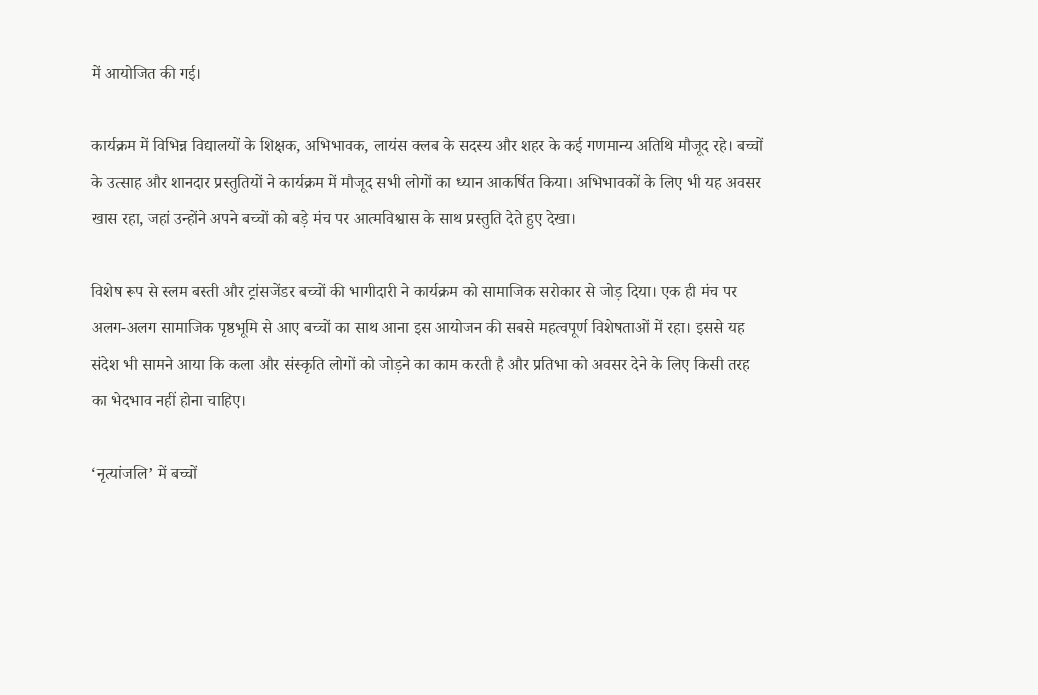में आयोजित की गई।

कार्यक्रम में विभिन्न विद्यालयों के शिक्षक, अभिभावक, लायंस क्लब के सदस्य और शहर के कई गणमान्य अतिथि मौजूद रहे। बच्चों के उत्साह और शानदार प्रस्तुतियों ने कार्यक्रम में मौजूद सभी लोगों का ध्यान आकर्षित किया। अभिभावकों के लिए भी यह अवसर खास रहा, जहां उन्होंने अपने बच्चों को बड़े मंच पर आत्मविश्वास के साथ प्रस्तुति देते हुए देखा।

विशेष रूप से स्लम बस्ती और ट्रांसजेंडर बच्चों की भागीदारी ने कार्यक्रम को सामाजिक सरोकार से जोड़ दिया। एक ही मंच पर अलग-अलग सामाजिक पृष्ठभूमि से आए बच्चों का साथ आना इस आयोजन की सबसे महत्वपूर्ण विशेषताओं में रहा। इससे यह संदेश भी सामने आया कि कला और संस्कृति लोगों को जोड़ने का काम करती है और प्रतिभा को अवसर देने के लिए किसी तरह का भेदभाव नहीं होना चाहिए।

‘नृत्यांजलि’ में बच्चों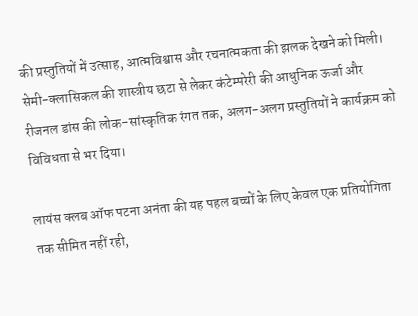की प्रस्तुतियों में उत्साह, आत्मविश्वास और रचनात्मकता की झलक देखने को मिली। सेमी-क्लासिकल की शास्त्रीय छटा से लेकर कंटेम्परेरी की आधुनिक ऊर्जा और रीजनल डांस की लोक-सांस्कृतिक रंगत तक, अलग-अलग प्रस्तुतियों ने कार्यक्रम को विविधता से भर दिया।

लायंस क्लब ऑफ पटना अनंता की यह पहल बच्चों के लिए केवल एक प्रतियोगिता तक सीमित नहीं रही,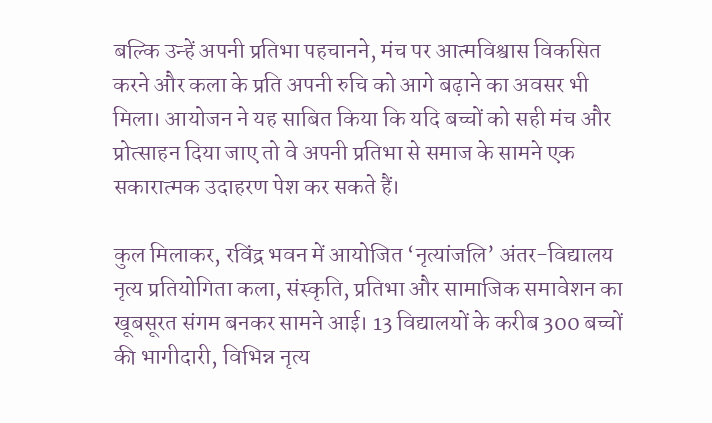बल्कि उन्हें अपनी प्रतिभा पहचानने, मंच पर आत्मविश्वास विकसित करने और कला के प्रति अपनी रुचि को आगे बढ़ाने का अवसर भी मिला। आयोजन ने यह साबित किया कि यदि बच्चों को सही मंच और प्रोत्साहन दिया जाए तो वे अपनी प्रतिभा से समाज के सामने एक सकारात्मक उदाहरण पेश कर सकते हैं।

कुल मिलाकर, रविंद्र भवन में आयोजित ‘नृत्यांजलि’ अंतर-विद्यालय नृत्य प्रतियोगिता कला, संस्कृति, प्रतिभा और सामाजिक समावेशन का खूबसूरत संगम बनकर सामने आई। 13 विद्यालयों के करीब 300 बच्चों की भागीदारी, विभिन्न नृत्य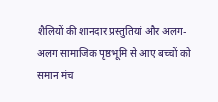शैलियों की शानदार प्रस्तुतियां और अलग-अलग सामाजिक पृष्ठभूमि से आए बच्चों को समान मंच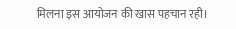मिलना इस आयोजन की खास पहचान रही।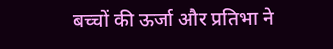बच्चों की ऊर्जा और प्रतिभा ने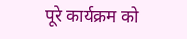पूरे कार्यक्रम को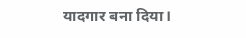यादगार बना दिया।